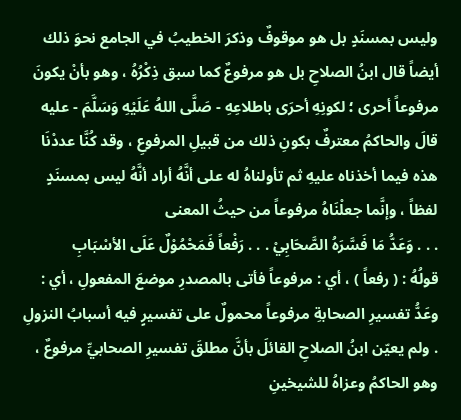وليس بمسنَدٍ بل هو موقوفٌ وذكرَ الخطيبُ في الجامع نحوَ ذلك أيضاً قال ابنُ الصلاحِ بل هو مرفوعٌ كما سبق ذِكْرُهُ ، وهو بأنْ يكونَ مرفوعاً أحرى ؛ لكونِهِ أحرَى باطلاعِهِ - صَلَّى اللهُ عَلَيْهِ وَسَلَّمَ - عليه قالَ والحاكمُ معترفٌ بكونِ ذلك من قبيلِ المرفوعِ ، وقد كُنَّا عددْنَا هذه فيما أخذناه عليهِ ثم تأولناهُ له على أنَّهُ أراد أنَّهُ ليس بمسنَدٍ لفظاً ، وإنَّما جعلْنَاهُ مرفوعاً من حيثُ المعنى
. . . وَعَدُّ مَا فَسَّرَهُ الصَّحَابِيْ . . . رَفْعاً فَمَحْمُوْلٌ عَلَى الأسْبَابِ
قولُهُ : ( رفعاً ) ، أي : مرفوعاً فأتى بالمصدرِ موضعَ المفعولِ ، أي : وعَدُّ تفسيرِ الصحابةِ مرفوعاً محمولٌ على تفسيرٍ فيه أسبابُ النزولِ . ولم يعيّن ابنُ الصلاحِ القائلَ بأنَّ مطلقَ تفسيرِ الصحابيِّ مرفوعٌ ، وهو الحاكمُ وعزاهُ للشيخينِ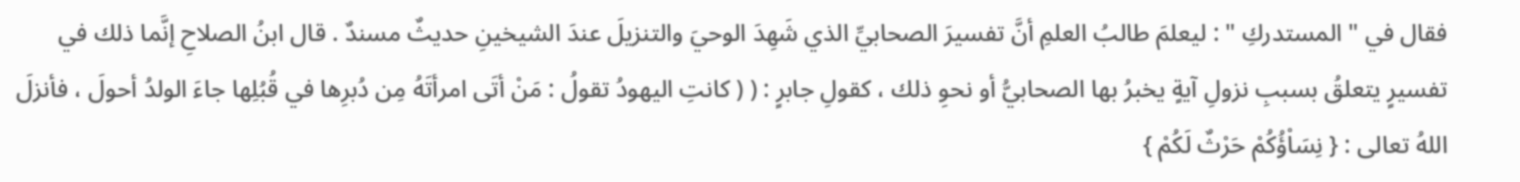فقال في " المستدركِ " : ليعلمَ طالبُ العلمِ أنَّ تفسيرَ الصحابيِّ الذي شَهِدَ الوحيَ والتنزيلَ عندَ الشيخينِ حديثٌ مسندٌ . قال ابنُ الصلاحِ إنَّما ذلك في تفسيرٍ يتعلقُ بسببِ نزولِ آيةٍ يخبرُ بها الصحابيُّ أو نحوِ ذلك ، كقولِ جابرٍ : ( ( كانتِ اليهودُ تقولُ : مَنْ أتَى امرأتَهُ مِن دُبرِها في قُبُلِها جاءَ الولدُ أحولَ ، فأنزلَ اللهُ تعالى : { نِسَاْؤُكُمْ حَرْثٌ لَكُمْ }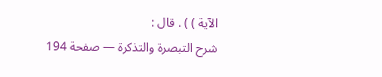الآية ) ) . قال :
شرح التبصرة والتذكرة — صفحة 194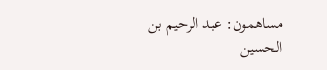مساهمون: عبد الرحيم بن الحسين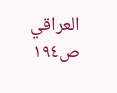العراقي
ص١٩٤